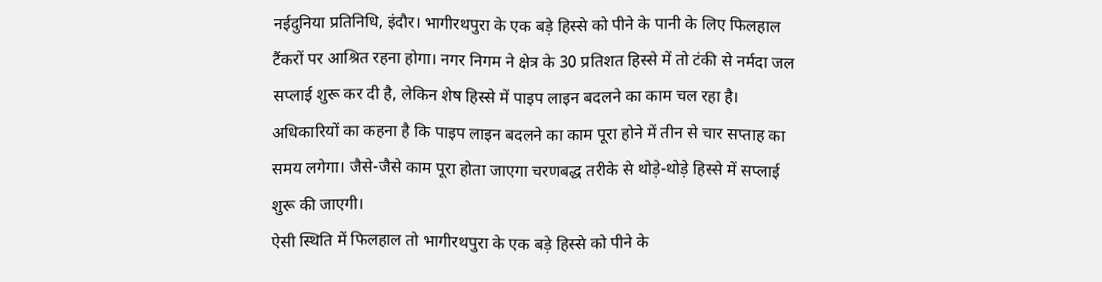नईदुनिया प्रतिनिधि, इंदौर। भागीरथपुरा के एक बड़े हिस्से को पीने के पानी के लिए फिलहाल टैंकरों पर आश्रित रहना होगा। नगर निगम ने क्षेत्र के 30 प्रतिशत हिस्से में तो टंकी से नर्मदा जल सप्लाई शुरू कर दी है, लेकिन शेष हिस्से में पाइप लाइन बदलने का काम चल रहा है। अधिकारियों का कहना है कि पाइप लाइन बदलने का काम पूरा होने में तीन से चार सप्ताह का समय लगेगा। जैसे-जैसे काम पूरा होता जाएगा चरणबद्ध तरीके से थोड़े-थोड़े हिस्से में सप्लाई शुरू की जाएगी।
ऐसी स्थिति में फिलहाल तो भागीरथपुरा के एक बड़े हिस्से को पीने के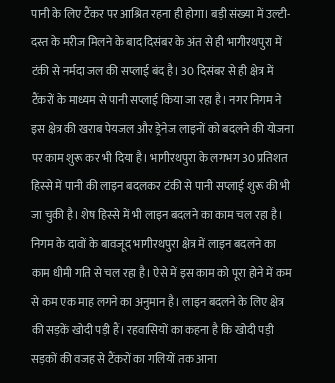पानी के लिए टैंकर पर आश्रित रहना ही होगा। बड़ी संख्या में उल्टी-दस्त के मरीज मिलने के बाद दिसंबर के अंत से ही भागीरथपुरा में टंकी से नर्मदा जल की सप्लाई बंद है। 30 दिसंबर से ही क्षेत्र में टैंकरों के माध्यम से पानी सप्लाई किया जा रहा है। नगर निगम ने इस क्षेत्र की खराब पेयजल और ड्रेनेज लाइनों को बदलने की योजना पर काम शुरू कर भी दिया है। भागीरथपुरा के लगभग 30 प्रतिशत हिस्से में पानी की लाइन बदलकर टंकी से पानी सप्लाई शुरू की भी जा चुकी है। शेष हिस्से में भी लाइन बदलने का काम चल रहा है।
निगम के दावों के बावजूद भागीरथपुरा क्षेत्र में लाइन बदलने का काम धीमी गति से चल रहा है। ऐसे में इस काम को पूरा होने में कम से कम एक माह लगने का अनुमान है। लाइन बदलने के लिए क्षेत्र की सड़कें खोदी पड़ी हैं। रहवासियों का कहना है कि खोदी पड़ी सड़कों की वजह से टैंकरों का गलियों तक आना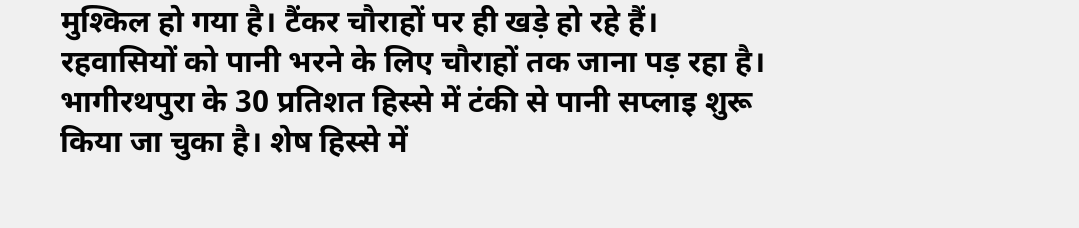मुश्किल हो गया है। टैंकर चौराहों पर ही खड़े हो रहे हैं। रहवासियों को पानी भरने के लिए चौराहों तक जाना पड़ रहा है।
भागीरथपुरा के 30 प्रतिशत हिस्से में टंकी से पानी सप्लाइ शुरू किया जा चुका है। शेष हिस्से में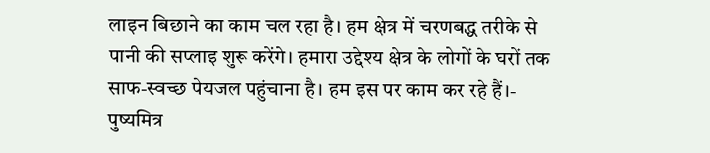लाइन बिछाने का काम चल रहा है। हम क्षेत्र में चरणबद्ध तरीके से पानी की सप्लाइ शुरू करेंगे। हमारा उद्देश्य क्षेत्र के लोगों के घरों तक साफ-स्वच्छ पेयजल पहुंचाना है। हम इस पर काम कर रहे हैं।- पुष्यमित्र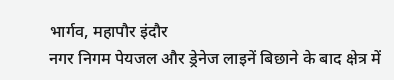भार्गव, महापौर इंदौर
नगर निगम पेयजल और ड्रेनेज लाइनें बिछाने के बाद क्षेत्र में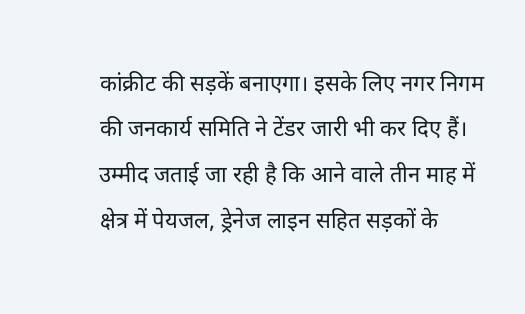कांक्रीट की सड़कें बनाएगा। इसके लिए नगर निगम की जनकार्य समिति ने टेंडर जारी भी कर दिए हैं। उम्मीद जताई जा रही है कि आने वाले तीन माह में क्षेत्र में पेयजल, ड्रेनेज लाइन सहित सड़कों के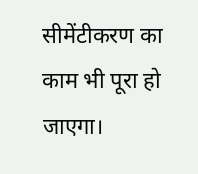सीमेंटीकरण का काम भी पूरा हो जाएगा।